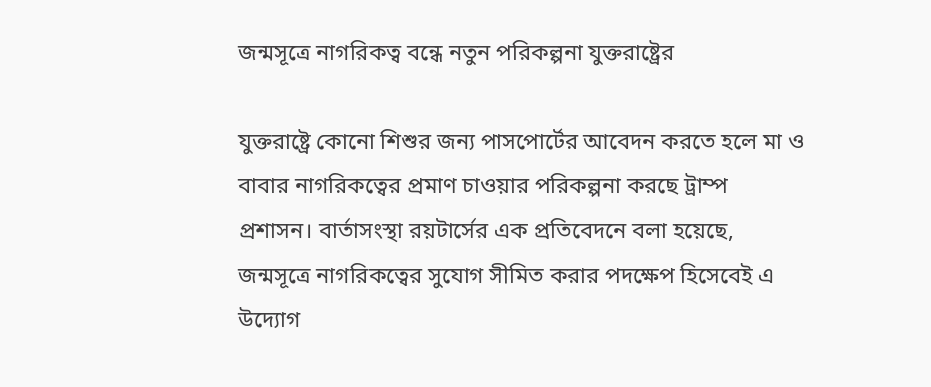জন্মসূত্রে নাগরিকত্ব বন্ধে নতুন পরিকল্পনা যুক্তরাষ্ট্রের

যুক্তরাষ্ট্রে কোনো শিশুর জন্য পাসপোর্টের আবেদন করতে হলে মা ও বাবার নাগরিকত্বের প্রমাণ চাওয়ার পরিকল্পনা করছে ট্রাম্প প্রশাসন। বার্তাসংস্থা রয়টার্সের এক প্রতিবেদনে বলা হয়েছে, জন্মসূত্রে নাগরিকত্বের সুযোগ সীমিত করার পদক্ষেপ হিসেবেই এ উদ্যোগ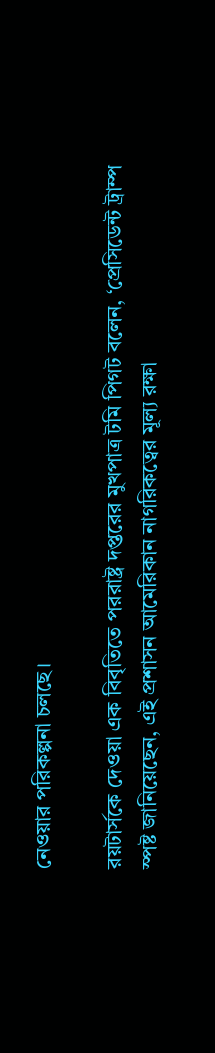নেওয়ার পরিকল্পনা চলছে।

রয়টার্সকে দেওয়া এক বিবৃতিতে পররাষ্ট্র দপ্তরের মুখপাত্র টমি পিগট বলেন, ‘প্রেসিডেন্ট ট্রাম্প স্পষ্ট জানিয়েছেন, এই প্রশাসন আমেরিকান নাগরিকত্বের মূল্য রক্ষা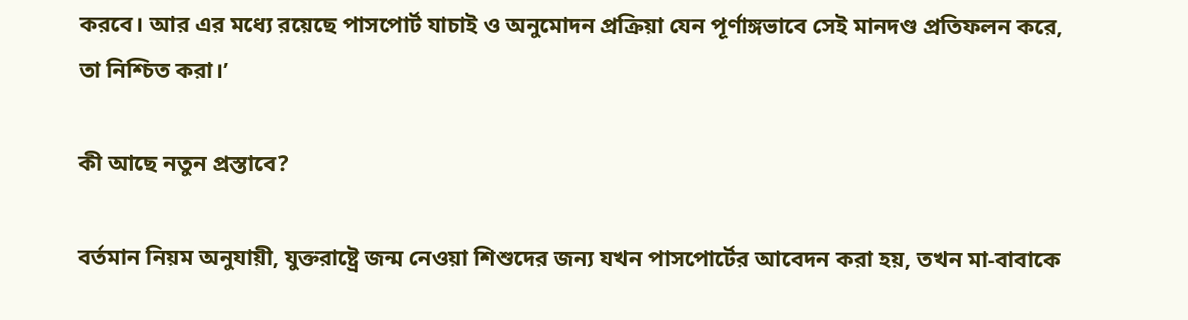করবে। আর এর মধ্যে রয়েছে পাসপোর্ট যাচাই ও অনুমোদন প্রক্রিয়া যেন পূর্ণাঙ্গভাবে সেই মানদণ্ড প্রতিফলন করে, তা নিশ্চিত করা।’

কী আছে নতুন প্রস্তাবে?

বর্তমান নিয়ম অনুযায়ী, যুক্তরাষ্ট্রে জন্ম নেওয়া শিশুদের জন্য যখন পাসপোর্টের আবেদন করা হয়, তখন মা-বাবাকে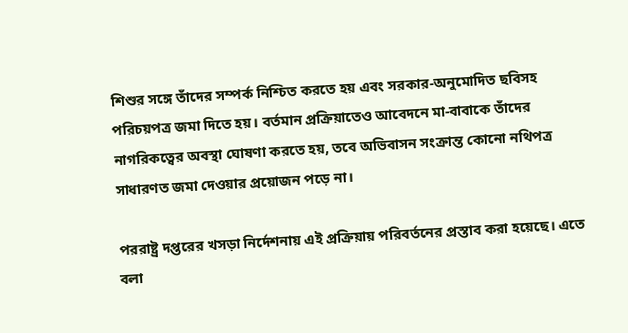শিশুর সঙ্গে তাঁদের সম্পর্ক নিশ্চিত করতে হয় এবং সরকার-অনুমোদিত ছবিসহ পরিচয়পত্র জমা দিতে হয়। বর্তমান প্রক্রিয়াতেও আবেদনে মা-বাবাকে তাঁদের নাগরিকত্বের অবস্থা ঘোষণা করতে হয়, তবে অভিবাসন সংক্রান্ত কোনো নথিপত্র সাধারণত জমা দেওয়ার প্রয়োজন পড়ে না।

পররাষ্ট্র দপ্তরের খসড়া নির্দেশনায় এই প্রক্রিয়ায় পরিবর্তনের প্রস্তাব করা হয়েছে। এতে বলা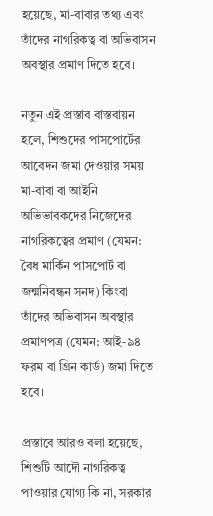হয়েছে, মা-বাবার তথ্য এবং তাঁদের নাগরিকত্ব বা অভিবাসন অবস্থার প্রমাণ দিতে হবে।

নতুন এই প্রস্তাব বাস্তবায়ন হলে, শিশুদের পাসপোর্টের আবেদন জমা দেওয়ার সময় মা-বাবা বা আইনি অভিভাবকদের নিজেদের নাগরিকত্বের প্রমাণ (যেমন: বৈধ মার্কিন পাসপোর্ট বা জন্মনিবন্ধন সনদ) কিংবা তাঁদের অভিবাসন অবস্থার প্রমাণপত্র (যেমন: আই-৯৪ ফরম বা গ্রিন কার্ড) জমা দিতে হবে।

প্রস্তাবে আরও বলা হয়েছে, শিশুটি আদৌ নাগরিকত্ব পাওয়ার যোগ্য কি না, সরকার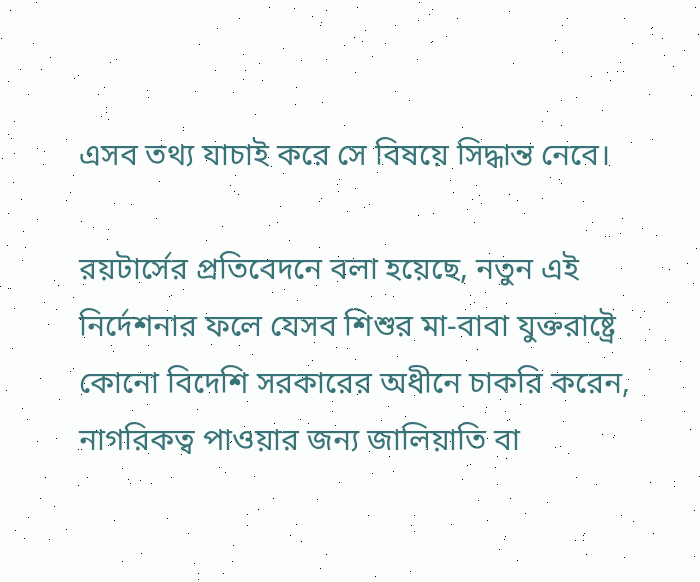এসব তথ্য যাচাই করে সে বিষয়ে সিদ্ধান্ত নেবে।

রয়টার্সের প্রতিবেদনে বলা হয়েছে, নতুন এই নির্দেশনার ফলে যেসব শিশুর মা-বাবা যুক্তরাষ্ট্রে কোনো বিদেশি সরকারের অধীনে চাকরি করেন, নাগরিকত্ব পাওয়ার জন্য জালিয়াতি বা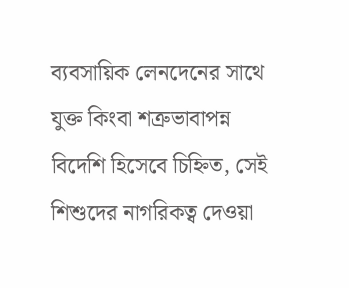ব্যবসায়িক লেনদেনের সাথে যুক্ত কিংবা শত্রুভাবাপন্ন বিদেশি হিসেবে চিহ্নিত, সেই শিশুদের নাগরিকত্ব দেওয়া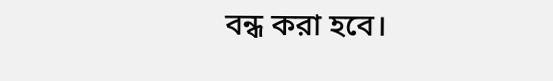বন্ধ করা হবে।